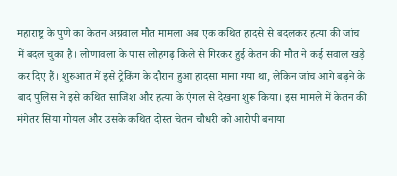महाराष्ट्र के पुणे का केतन अग्रवाल मौत मामला अब एक कथित हादसे से बदलकर हत्या की जांच में बदल चुका है। लोणावला के पास लोहगढ़ किले से गिरकर हुई केतन की मौत ने कई सवाल खड़े कर दिए हैं। शुरुआत में इसे ट्रेकिंग के दौरान हुआ हादसा माना गया था, लेकिन जांच आगे बढ़ने के बाद पुलिस ने इसे कथित साजिश और हत्या के एंगल से देखना शुरू किया। इस मामले में केतन की मंगेतर सिया गोयल और उसके कथित दोस्त चेतन चौधरी को आरोपी बनाया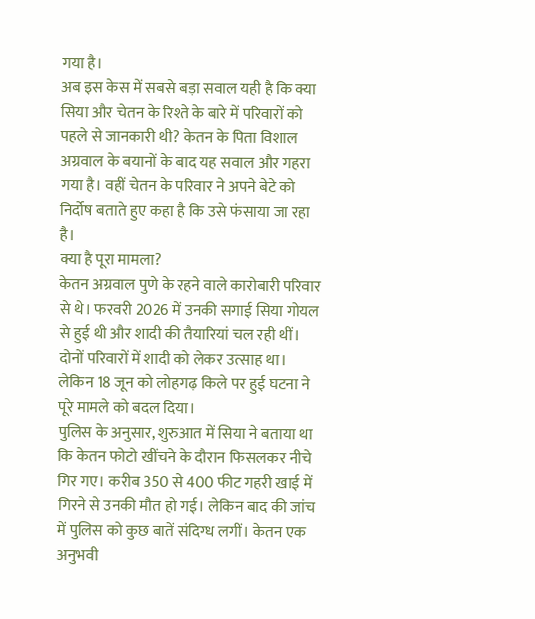गया है।
अब इस केस में सबसे बड़ा सवाल यही है कि क्या सिया और चेतन के रिश्ते के बारे में परिवारों को पहले से जानकारी थी? केतन के पिता विशाल अग्रवाल के बयानों के बाद यह सवाल और गहरा गया है। वहीं चेतन के परिवार ने अपने बेटे को निर्दोष बताते हुए कहा है कि उसे फंसाया जा रहा है।
क्या है पूरा मामला?
केतन अग्रवाल पुणे के रहने वाले कारोबारी परिवार से थे। फरवरी 2026 में उनकी सगाई सिया गोयल से हुई थी और शादी की तैयारियां चल रही थीं। दोनों परिवारों में शादी को लेकर उत्साह था। लेकिन 18 जून को लोहगढ़ किले पर हुई घटना ने पूरे मामले को बदल दिया।
पुलिस के अनुसार, शुरुआत में सिया ने बताया था कि केतन फोटो खींचने के दौरान फिसलकर नीचे गिर गए। करीब 350 से 400 फीट गहरी खाई में गिरने से उनकी मौत हो गई। लेकिन बाद की जांच में पुलिस को कुछ बातें संदिग्ध लगीं। केतन एक अनुभवी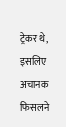ट्रेकर थे, इसलिए अचानक फिसलने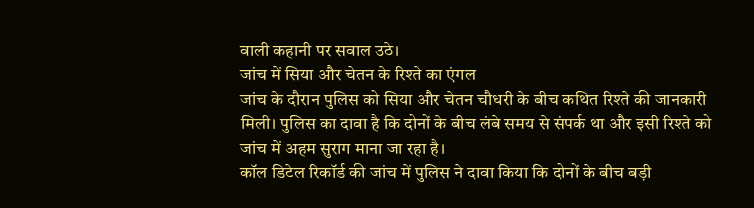वाली कहानी पर सवाल उठे।
जांच में सिया और चेतन के रिश्ते का एंगल
जांच के दौरान पुलिस को सिया और चेतन चौधरी के बीच कथित रिश्ते की जानकारी मिली। पुलिस का दावा है कि दोनों के बीच लंबे समय से संपर्क था और इसी रिश्ते को जांच में अहम सुराग माना जा रहा है।
कॉल डिटेल रिकॉर्ड की जांच में पुलिस ने दावा किया कि दोनों के बीच बड़ी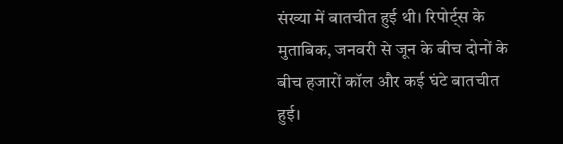संख्या में बातचीत हुई थी। रिपोर्ट्स के मुताबिक, जनवरी से जून के बीच दोनों के बीच हजारों कॉल और कई घंटे बातचीत हुई।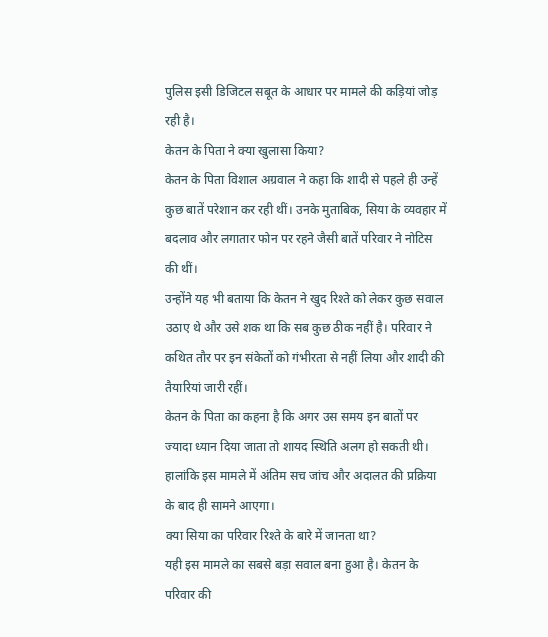पुलिस इसी डिजिटल सबूत के आधार पर मामले की कड़ियां जोड़ रही है।
केतन के पिता ने क्या खुलासा किया?
केतन के पिता विशाल अग्रवाल ने कहा कि शादी से पहले ही उन्हें कुछ बातें परेशान कर रही थीं। उनके मुताबिक, सिया के व्यवहार में बदलाव और लगातार फोन पर रहने जैसी बातें परिवार ने नोटिस की थीं।
उन्होंने यह भी बताया कि केतन ने खुद रिश्ते को लेकर कुछ सवाल उठाए थे और उसे शक था कि सब कुछ ठीक नहीं है। परिवार ने कथित तौर पर इन संकेतों को गंभीरता से नहीं लिया और शादी की तैयारियां जारी रहीं।
केतन के पिता का कहना है कि अगर उस समय इन बातों पर ज्यादा ध्यान दिया जाता तो शायद स्थिति अलग हो सकती थी। हालांकि इस मामले में अंतिम सच जांच और अदालत की प्रक्रिया के बाद ही सामने आएगा।
क्या सिया का परिवार रिश्ते के बारे में जानता था?
यही इस मामले का सबसे बड़ा सवाल बना हुआ है। केतन के परिवार की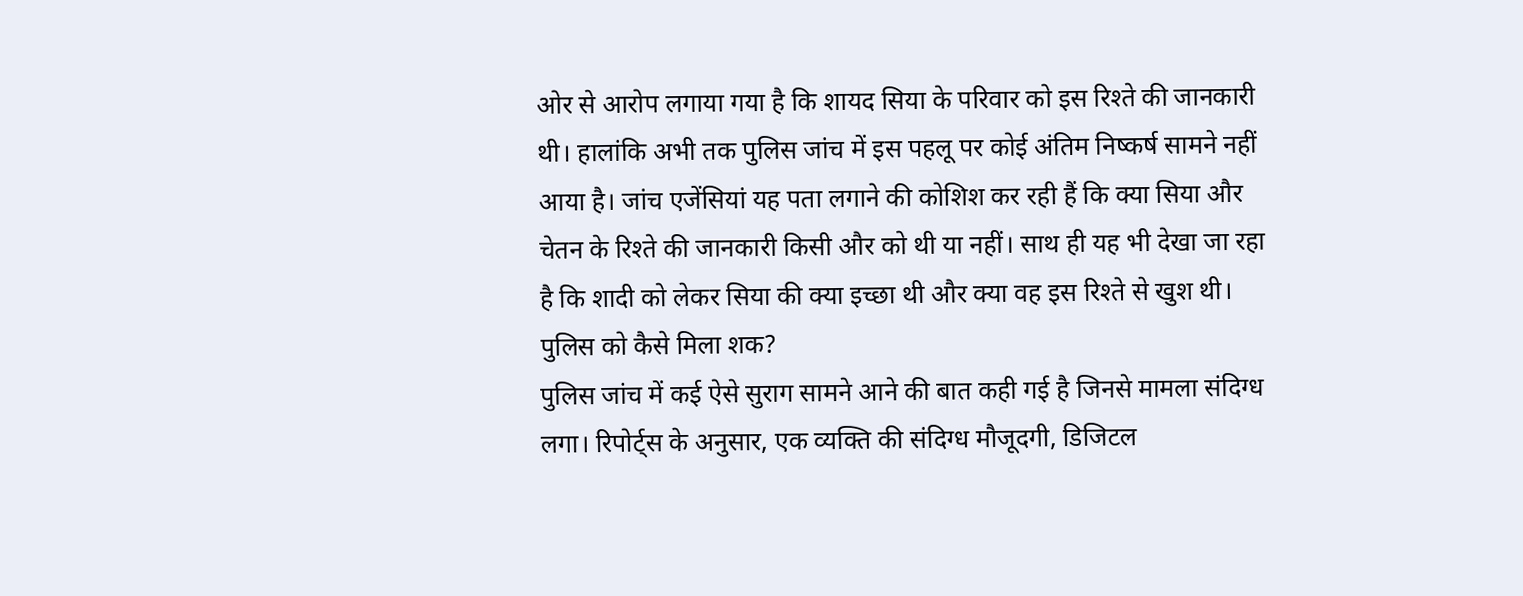ओर से आरोप लगाया गया है कि शायद सिया के परिवार को इस रिश्ते की जानकारी थी। हालांकि अभी तक पुलिस जांच में इस पहलू पर कोई अंतिम निष्कर्ष सामने नहीं आया है। जांच एजेंसियां यह पता लगाने की कोशिश कर रही हैं कि क्या सिया और चेतन के रिश्ते की जानकारी किसी और को थी या नहीं। साथ ही यह भी देखा जा रहा है कि शादी को लेकर सिया की क्या इच्छा थी और क्या वह इस रिश्ते से खुश थी।
पुलिस को कैसे मिला शक?
पुलिस जांच में कई ऐसे सुराग सामने आने की बात कही गई है जिनसे मामला संदिग्ध लगा। रिपोर्ट्स के अनुसार, एक व्यक्ति की संदिग्ध मौजूदगी, डिजिटल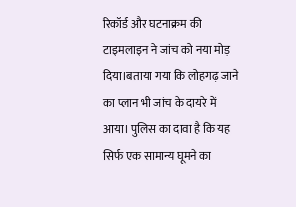रिकॉर्ड और घटनाक्रम की टाइमलाइन ने जांच को नया मोड़ दिया।बताया गया कि लोहगढ़ जाने का प्लान भी जांच के दायरे में आया। पुलिस का दावा है कि यह सिर्फ एक सामान्य घूमने का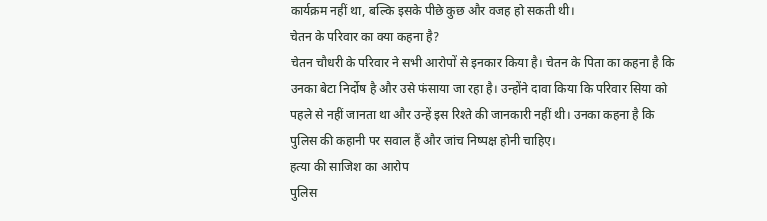कार्यक्रम नहीं था, बल्कि इसके पीछे कुछ और वजह हो सकती थी।
चेतन के परिवार का क्या कहना है?
चेतन चौधरी के परिवार ने सभी आरोपों से इनकार किया है। चेतन के पिता का कहना है कि उनका बेटा निर्दोष है और उसे फंसाया जा रहा है। उन्होंने दावा किया कि परिवार सिया को पहले से नहीं जानता था और उन्हें इस रिश्ते की जानकारी नहीं थी। उनका कहना है कि पुलिस की कहानी पर सवाल हैं और जांच निष्पक्ष होनी चाहिए।
हत्या की साजिश का आरोप
पुलिस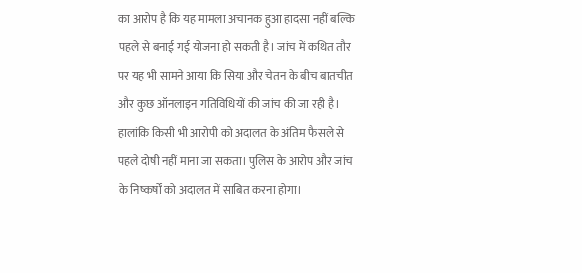का आरोप है कि यह मामला अचानक हुआ हादसा नहीं बल्कि पहले से बनाई गई योजना हो सकती है। जांच में कथित तौर पर यह भी सामने आया कि सिया और चेतन के बीच बातचीत और कुछ ऑनलाइन गतिविधियों की जांच की जा रही है। हालांकि किसी भी आरोपी को अदालत के अंतिम फैसले से पहले दोषी नहीं माना जा सकता। पुलिस के आरोप और जांच के निष्कर्षों को अदालत में साबित करना होगा।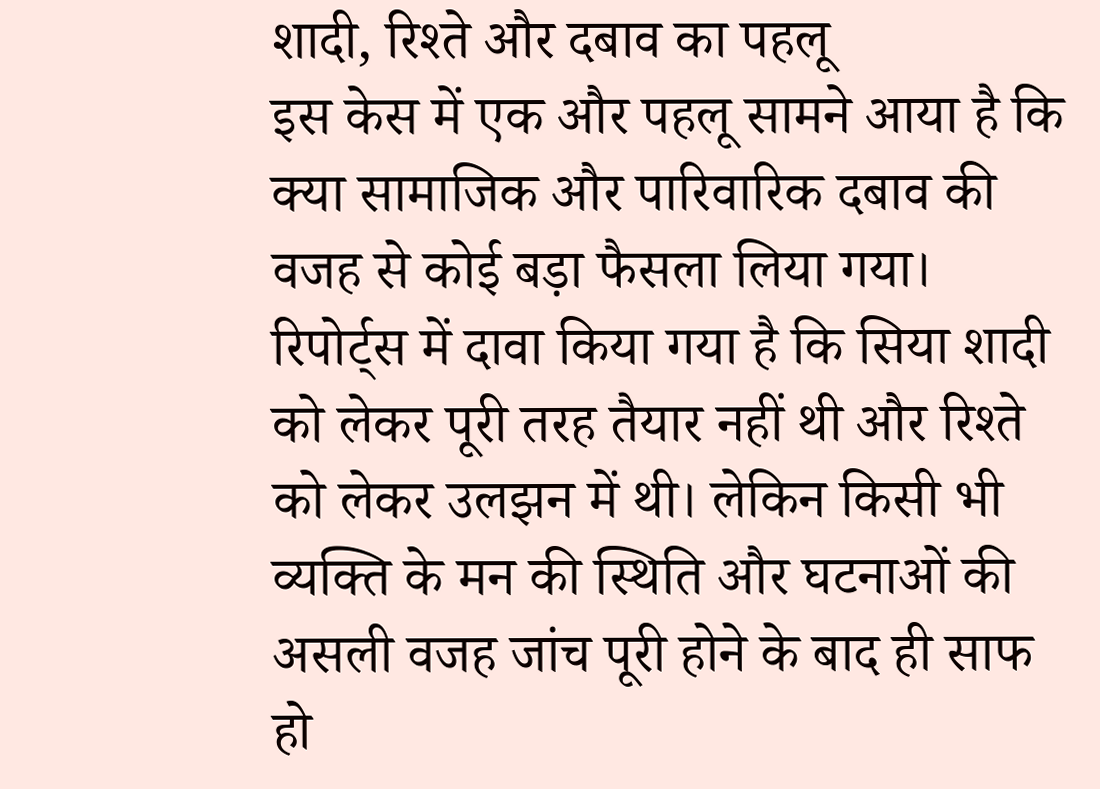शादी, रिश्ते और दबाव का पहलू
इस केस में एक और पहलू सामने आया है कि क्या सामाजिक और पारिवारिक दबाव की वजह से कोई बड़ा फैसला लिया गया। रिपोर्ट्स में दावा किया गया है कि सिया शादी को लेकर पूरी तरह तैयार नहीं थी और रिश्ते को लेकर उलझन में थी। लेकिन किसी भी व्यक्ति के मन की स्थिति और घटनाओं की असली वजह जांच पूरी होने के बाद ही साफ हो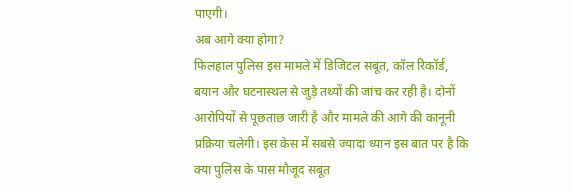पाएगी।
अब आगे क्या होगा?
फिलहाल पुलिस इस मामले में डिजिटल सबूत, कॉल रिकॉर्ड, बयान और घटनास्थल से जुड़े तथ्यों की जांच कर रही है। दोनों आरोपियों से पूछताछ जारी है और मामले की आगे की कानूनी प्रक्रिया चलेगी। इस केस में सबसे ज्यादा ध्यान इस बात पर है कि क्या पुलिस के पास मौजूद सबूत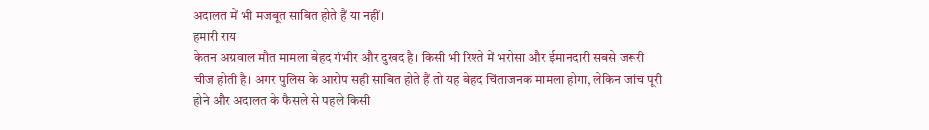अदालत में भी मजबूत साबित होते हैं या नहीं।
हमारी राय
केतन अग्रवाल मौत मामला बेहद गंभीर और दुखद है। किसी भी रिश्ते में भरोसा और ईमानदारी सबसे जरूरी चीज होती है। अगर पुलिस के आरोप सही साबित होते हैं तो यह बेहद चिंताजनक मामला होगा, लेकिन जांच पूरी होने और अदालत के फैसले से पहले किसी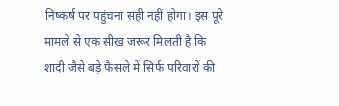निष्कर्ष पर पहुंचना सही नहीं होगा। इस पूरे मामले से एक सीख जरूर मिलती है कि शादी जैसे बड़े फैसले में सिर्फ परिवारों की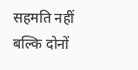सहमति नहीं बल्कि दोनों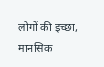लोगों की इच्छा, मानसिक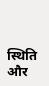स्थिति और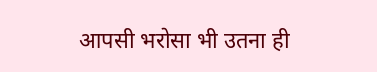आपसी भरोसा भी उतना ही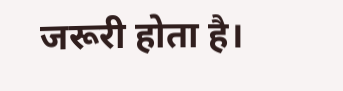जरूरी होता है।